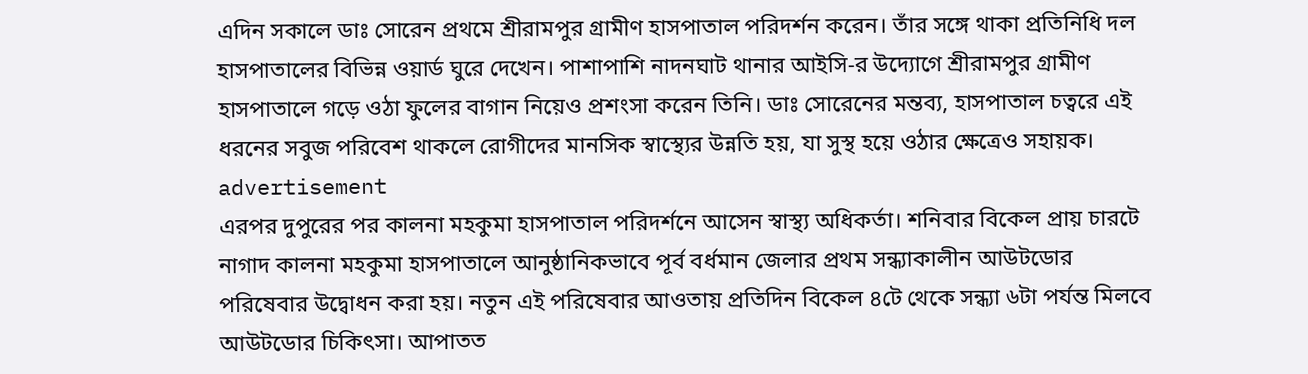এদিন সকালে ডাঃ সোরেন প্রথমে শ্রীরামপুর গ্রামীণ হাসপাতাল পরিদর্শন করেন। তাঁর সঙ্গে থাকা প্রতিনিধি দল হাসপাতালের বিভিন্ন ওয়ার্ড ঘুরে দেখেন। পাশাপাশি নাদনঘাট থানার আইসি-র উদ্যোগে শ্রীরামপুর গ্রামীণ হাসপাতালে গড়ে ওঠা ফুলের বাগান নিয়েও প্রশংসা করেন তিনি। ডাঃ সোরেনের মন্তব্য, হাসপাতাল চত্বরে এই ধরনের সবুজ পরিবেশ থাকলে রোগীদের মানসিক স্বাস্থ্যের উন্নতি হয়, যা সুস্থ হয়ে ওঠার ক্ষেত্রেও সহায়ক।
advertisement
এরপর দুপুরের পর কালনা মহকুমা হাসপাতাল পরিদর্শনে আসেন স্বাস্থ্য অধিকর্তা। শনিবার বিকেল প্রায় চারটে নাগাদ কালনা মহকুমা হাসপাতালে আনুষ্ঠানিকভাবে পূর্ব বর্ধমান জেলার প্রথম সন্ধ্যাকালীন আউটডোর পরিষেবার উদ্বোধন করা হয়। নতুন এই পরিষেবার আওতায় প্রতিদিন বিকেল ৪টে থেকে সন্ধ্যা ৬টা পর্যন্ত মিলবে আউটডোর চিকিৎসা। আপাতত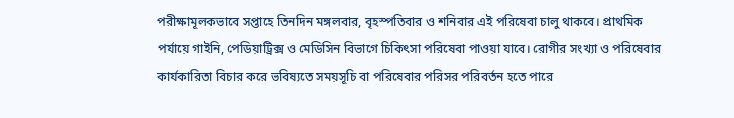পরীক্ষামূলকভাবে সপ্তাহে তিনদিন মঙ্গলবার, বৃহস্পতিবার ও শনিবার এই পরিষেবা চালু থাকবে। প্রাথমিক পর্যায়ে গাইনি, পেডিয়াট্রিক্স ও মেডিসিন বিভাগে চিকিৎসা পরিষেবা পাওয়া যাবে। রোগীর সংখ্যা ও পরিষেবার কার্যকারিতা বিচার করে ভবিষ্যতে সময়সূচি বা পরিষেবার পরিসর পরিবর্তন হতে পারে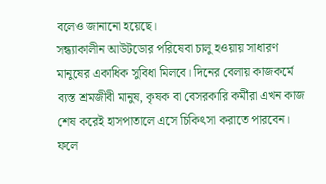বলেও জানানো হয়েছে।
সন্ধ্যাকালীন আউটডোর পরিষেবা চালু হওয়ায় সাধারণ মানুষের একাধিক সুবিধা মিলবে। দিনের বেলায় কাজকর্মে ব্যস্ত শ্রমজীবী মানুষ, কৃষক বা বেসরকারি কর্মীরা এখন কাজ শেষ করেই হাসপাতালে এসে চিকিৎসা করাতে পারবেন। ফলে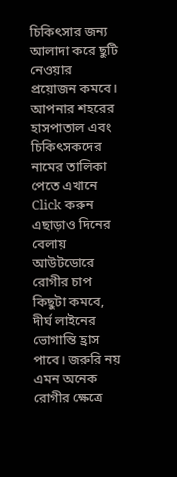চিকিৎসার জন্য আলাদা করে ছুটি নেওয়ার প্রয়োজন কমবে।
আপনার শহরের হাসপাতাল এবং চিকিৎসকদের নামের তালিকা পেতে এখানে Click করুন
এছাড়াও দিনের বেলায় আউটডোরে রোগীর চাপ কিছুটা কমবে, দীর্ঘ লাইনের ভোগান্তি হ্রাস পাবে। জরুরি নয় এমন অনেক রোগীর ক্ষেত্রে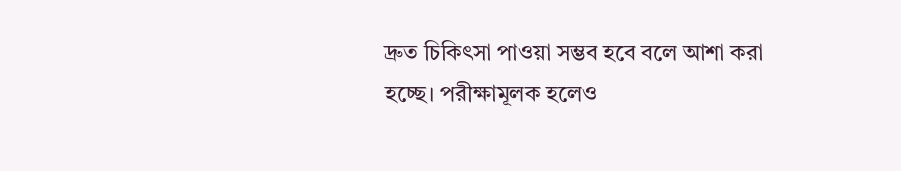দ্রুত চিকিৎসা পাওয়া সম্ভব হবে বলে আশা করা হচ্ছে। পরীক্ষামূলক হলেও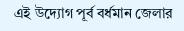এই উদ্যোগ পূর্ব বর্ধমান জেলার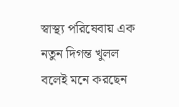স্বাস্থ্য পরিষেবায় এক নতুন দিগন্ত খুলল বলেই মনে করছেন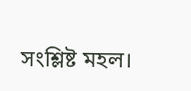সংশ্লিষ্ট মহল।